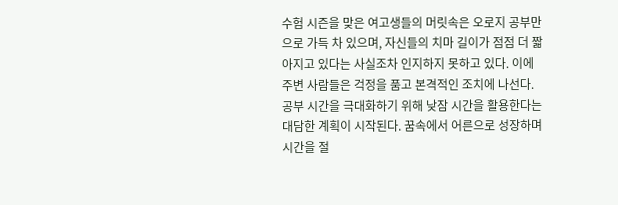수험 시즌을 맞은 여고생들의 머릿속은 오로지 공부만으로 가득 차 있으며, 자신들의 치마 길이가 점점 더 짧아지고 있다는 사실조차 인지하지 못하고 있다. 이에 주변 사람들은 걱정을 품고 본격적인 조치에 나선다. 공부 시간을 극대화하기 위해 낮잠 시간을 활용한다는 대담한 계획이 시작된다. 꿈속에서 어른으로 성장하며 시간을 절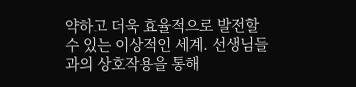약하고 더욱 효율적으로 발전할 수 있는 이상적인 세계. 선생님들과의 상호작용을 통해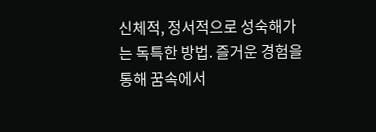신체적, 정서적으로 성숙해가는 독특한 방법. 즐거운 경험을 통해 꿈속에서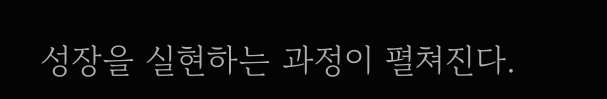성장을 실현하는 과정이 펼쳐진다.